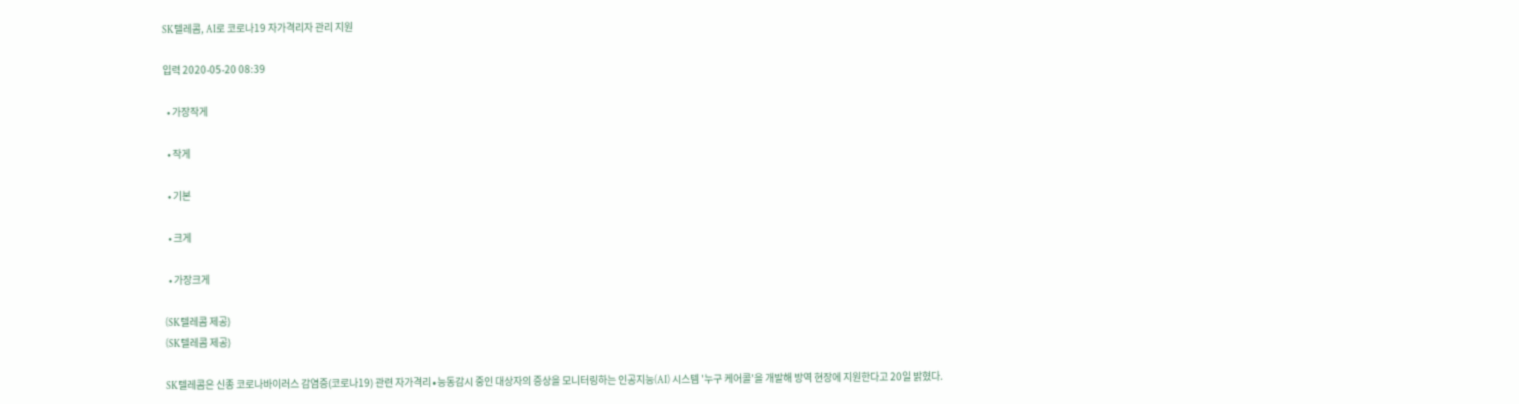SK텔레콤, AI로 코로나19 자가격리자 관리 지원

입력 2020-05-20 08:39

  • 가장작게

  • 작게

  • 기본

  • 크게

  • 가장크게

(SK텔레콤 제공)
(SK텔레콤 제공)

SK텔레콤은 신종 코로나바이러스 감염증(코로나19) 관련 자가격리∙능동감시 중인 대상자의 증상을 모니터링하는 인공지능(AI) 시스템 '누구 케어콜'을 개발해 방역 현장에 지원한다고 20일 밝혔다.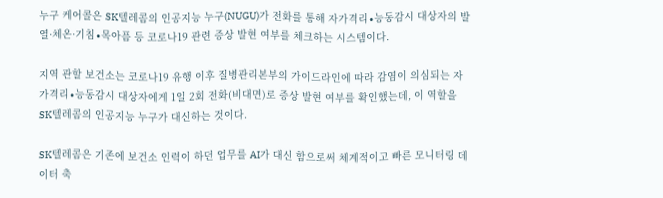누구 케어콜은 SK텔레콤의 인공지능 누구(NUGU)가 전화를 통해 자가격리∙능동감시 대상자의 발열·체온·기침∙목아픔 등 코로나19 관련 증상 발현 여부를 체크하는 시스템이다.

지역 관할 보건소는 코로나19 유행 이후 질병관리본부의 가이드라인에 따라 감염이 의심되는 자가격리∙능동감시 대상자에게 1일 2회 전화(비대면)로 증상 발현 여부를 확인했는데, 이 역할을 SK텔레콤의 인공지능 누구가 대신하는 것이다.

SK텔레콤은 기존에 보건소 인력이 하던 업무를 AI가 대신 함으로써 체계적이고 빠른 모니터링 데이터 축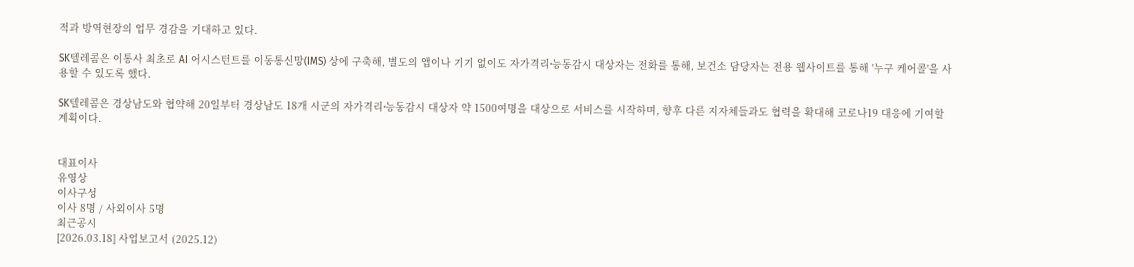적과 방역현장의 업무 경감을 기대하고 있다.

SK텔레콤은 이통사 최초로 AI 어시스턴트를 이동통신망(IMS) 상에 구축해, 별도의 앱이나 기기 없이도 자가격리∙능동감시 대상자는 전화를 통해, 보건소 담당자는 전용 웹사이트를 통해 '누구 케어콜'을 사용할 수 있도록 했다.

SK텔레콤은 경상남도와 협약해 20일부터 경상남도 18개 시군의 자가격리∙능동감시 대상자 약 1500여명을 대상으로 서비스를 시작하며, 향후 다른 지자체들과도 협력을 확대해 코로나19 대응에 기여할 계획이다.


대표이사
유영상
이사구성
이사 8명 / 사외이사 5명
최근공시
[2026.03.18] 사업보고서 (2025.12)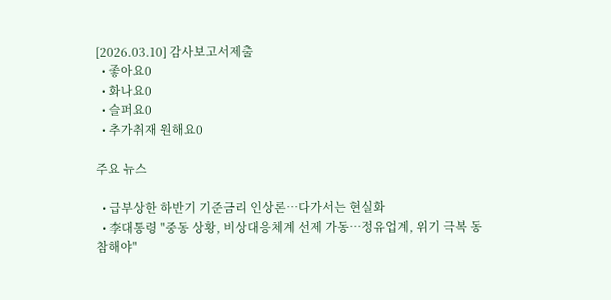[2026.03.10] 감사보고서제출
  • 좋아요0
  • 화나요0
  • 슬퍼요0
  • 추가취재 원해요0

주요 뉴스

  • 급부상한 하반기 기준금리 인상론…다가서는 현실화
  • 李대통령 "중동 상황, 비상대응체계 선제 가동…정유업계, 위기 극복 동참해야"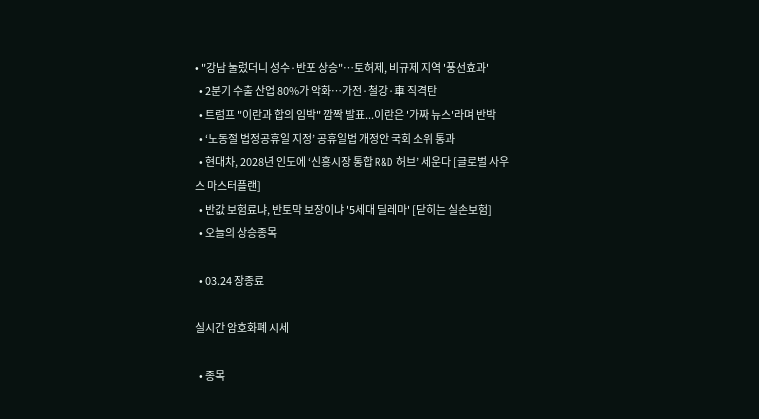• "강남 눌렀더니 성수·반포 상승"⋯토허제, 비규제 지역 '풍선효과'
  • 2분기 수출 산업 80%가 악화…가전·철강·車 직격탄
  • 트럼프 "이란과 합의 임박" 깜짝 발표...이란은 '가짜 뉴스'라며 반박
  • ‘노동절 법정공휴일 지정’ 공휴일법 개정안 국회 소위 통과
  • 현대차, 2028년 인도에 ‘신흥시장 통합 R&D 허브’ 세운다 [글로벌 사우스 마스터플랜]
  • 반값 보험료냐, 반토막 보장이냐 '5세대 딜레마' [닫히는 실손보험]
  • 오늘의 상승종목

  • 03.24 장종료

실시간 암호화폐 시세

  • 종목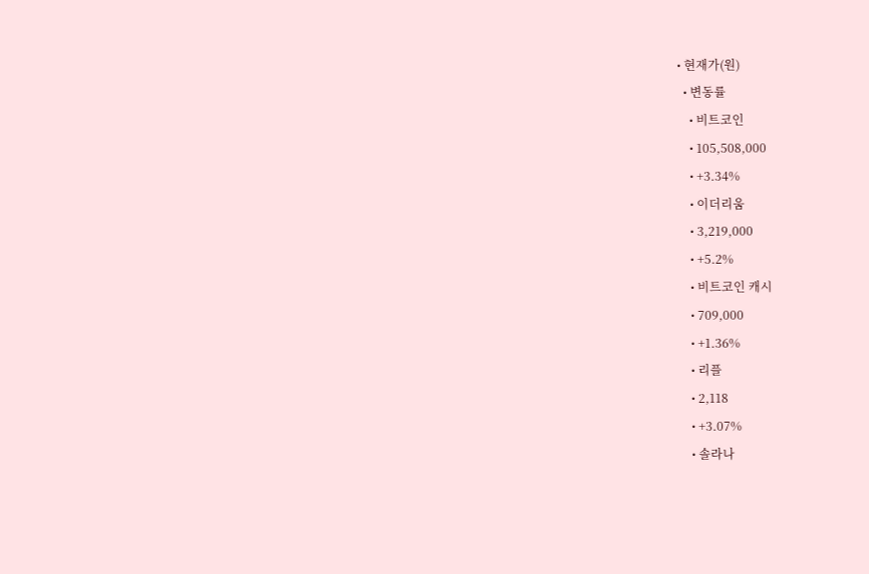• 현재가(원)
  • 변동률
    • 비트코인
    • 105,508,000
    • +3.34%
    • 이더리움
    • 3,219,000
    • +5.2%
    • 비트코인 캐시
    • 709,000
    • +1.36%
    • 리플
    • 2,118
    • +3.07%
    • 솔라나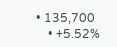• 135,700
    • +5.52%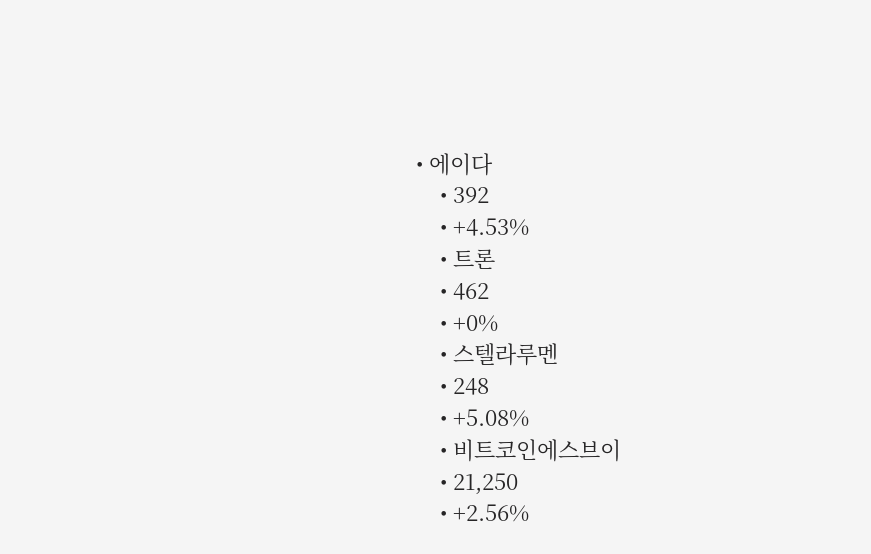• 에이다
    • 392
    • +4.53%
    • 트론
    • 462
    • +0%
    • 스텔라루멘
    • 248
    • +5.08%
    • 비트코인에스브이
    • 21,250
    • +2.56%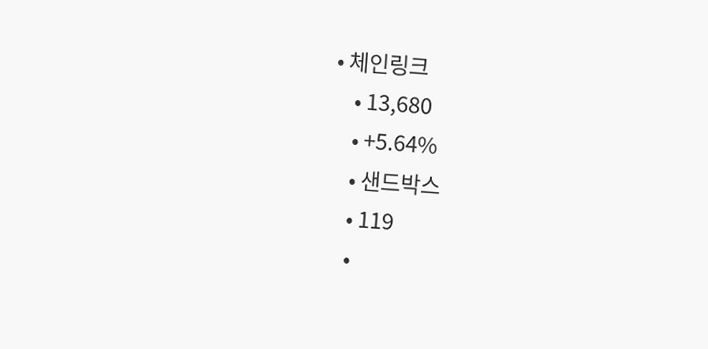• 체인링크
    • 13,680
    • +5.64%
    • 샌드박스
    • 119
    •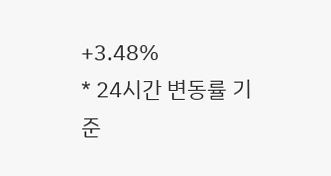+3.48%
* 24시간 변동률 기준